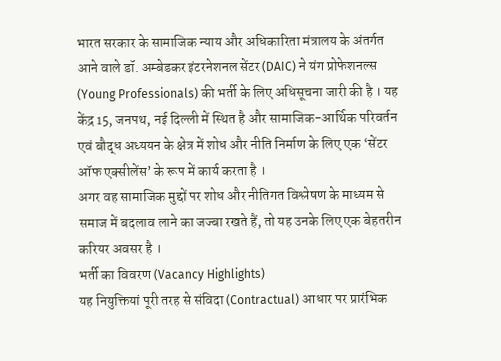भारत सरकार के सामाजिक न्याय और अधिकारिता मंत्रालय के अंतर्गत आने वाले डॉ. अम्बेडकर इंटरनेशनल सेंटर (DAIC) ने यंग प्रोफेशनल्स (Young Professionals) की भर्ती के लिए अधिसूचना जारी की है । यह केंद्र 15, जनपथ, नई दिल्ली में स्थित है और सामाजिक-आर्थिक परिवर्तन एवं बौद्ध अध्ययन के क्षेत्र में शोध और नीति निर्माण के लिए एक ‘सेंटर ऑफ एक्सीलेंस’ के रूप में कार्य करता है ।
अगर वह सामाजिक मुद्दों पर शोध और नीतिगत विश्लेषण के माध्यम से समाज में बदलाव लाने का जज्बा रखते हैं, तो यह उनके लिए एक बेहतरीन करियर अवसर है ।
भर्ती का विवरण (Vacancy Highlights)
यह नियुक्तियां पूरी तरह से संविदा (Contractual) आधार पर प्रारंभिक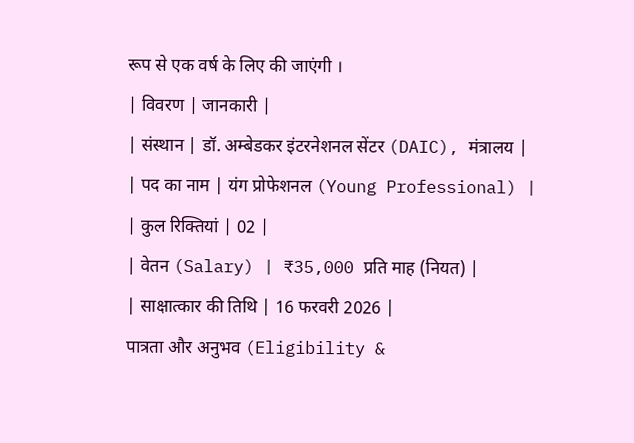रूप से एक वर्ष के लिए की जाएंगी ।
| विवरण | जानकारी |
| संस्थान | डॉ. अम्बेडकर इंटरनेशनल सेंटर (DAIC), मंत्रालय |
| पद का नाम | यंग प्रोफेशनल (Young Professional) |
| कुल रिक्तियां | 02 |
| वेतन (Salary) | ₹35,000 प्रति माह (नियत) |
| साक्षात्कार की तिथि | 16 फरवरी 2026 |
पात्रता और अनुभव (Eligibility &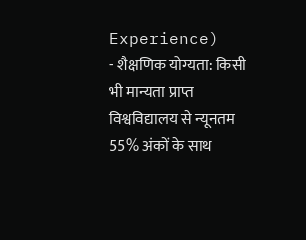Experience)
- शैक्षणिक योग्यता: किसी भी मान्यता प्राप्त विश्वविद्यालय से न्यूनतम 55% अंकों के साथ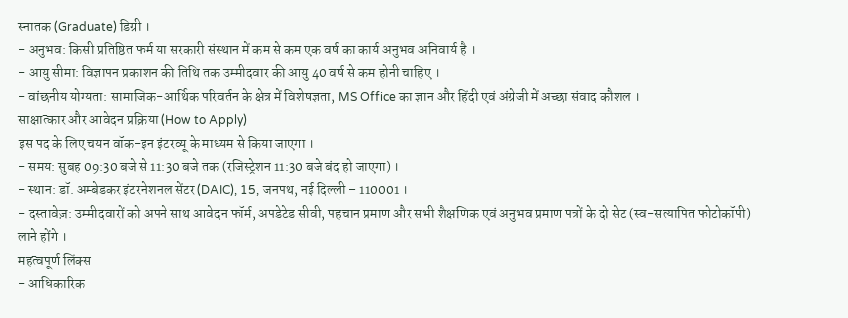स्नातक (Graduate) डिग्री ।
- अनुभव: किसी प्रतिष्ठित फर्म या सरकारी संस्थान में कम से कम एक वर्ष का कार्य अनुभव अनिवार्य है ।
- आयु सीमा: विज्ञापन प्रकाशन की तिथि तक उम्मीदवार की आयु 40 वर्ष से कम होनी चाहिए ।
- वांछनीय योग्यता: सामाजिक-आर्थिक परिवर्तन के क्षेत्र में विशेषज्ञता, MS Office का ज्ञान और हिंदी एवं अंग्रेजी में अच्छा संवाद कौशल ।
साक्षात्कार और आवेदन प्रक्रिया (How to Apply)
इस पद के लिए चयन वॉक-इन इंटरव्यू के माध्यम से किया जाएगा ।
- समय: सुबह 09:30 बजे से 11:30 बजे तक (रजिस्ट्रेशन 11:30 बजे बंद हो जाएगा) ।
- स्थान: डॉ. अम्बेडकर इंटरनेशनल सेंटर (DAIC), 15, जनपथ, नई दिल्ली – 110001 ।
- दस्तावेज़: उम्मीदवारों को अपने साथ आवेदन फॉर्म, अपडेटेड सीवी, पहचान प्रमाण और सभी शैक्षणिक एवं अनुभव प्रमाण पत्रों के दो सेट (स्व-सत्यापित फोटोकॉपी) लाने होंगे ।
महत्वपूर्ण लिंक्स
- आधिकारिक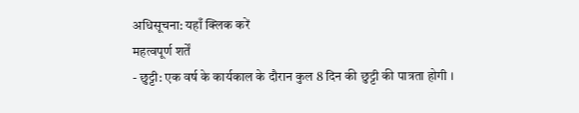अधिसूचना: यहाँ क्लिक करें
महत्वपूर्ण शर्तें
- छुट्टी: एक वर्ष के कार्यकाल के दौरान कुल 8 दिन की छुट्टी की पात्रता होगी ।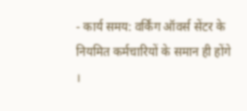- कार्य समय: वर्किंग ऑवर्स सेंटर के नियमित कर्मचारियों के समान ही होंगे ।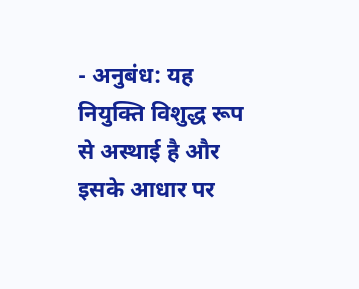- अनुबंध: यह नियुक्ति विशुद्ध रूप से अस्थाई है और इसके आधार पर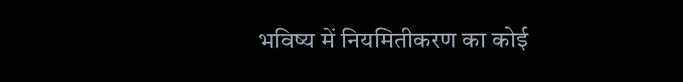भविष्य में नियमितीकरण का कोई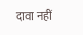दावा नहीं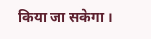किया जा सकेगा ।